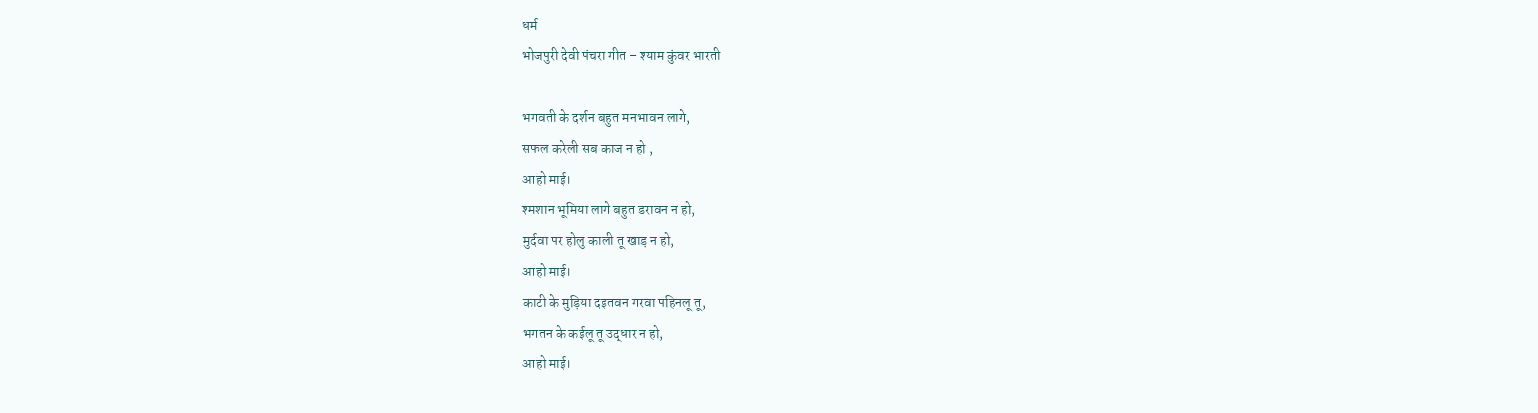धर्म
भोजपुरी देवी पंचरा गीत – श्याम कुंवर भारती

भगवती के दर्शन बहुत मनभावन लागे,
सफल करेली सब काज न हो ,
आहो माई।
श्मशान भूमिया लागे बहुत डरावन न हो,
मुर्दवा पर होलु काली तू खाड़ न हो,
आहो माई।
काटी के मुड़िया दइतवन गरवा पहिनलू तू,
भगतन के कईलू तू उद्धार न हो,
आहो माई।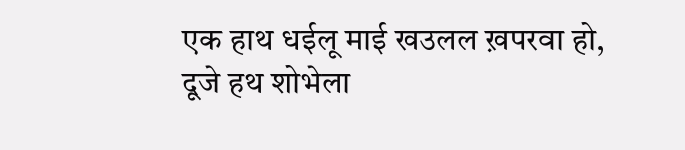एक हाथ धईलू माई खउलल ख़परवा हो,
दूजे हथ शोभेला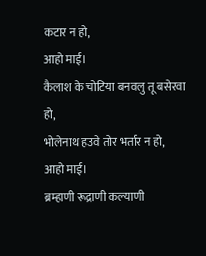कटार न हो,
आहो माई।
कैलाश के चोटिया बनवलु तू बसेरवा हो,
भोलेनाथ हउवे तोर भर्तार न हो,
आहो माई।
ब्रम्हाणी रूद्राणी कल्याणी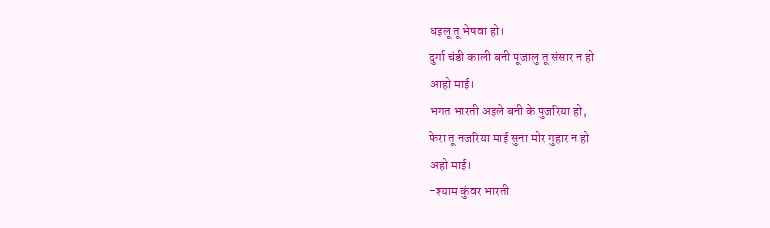धइलू तू भेषवा हो।
दुर्गा चंडी काली बनी पूजालु तू संसार न हो
आहो माई।
भगत भारती अइले बनी के पुजरिया हो,
फेरा तू नजरिया माई सुना मोर गुहार न हो
अहो माई।
-श्याम कुंवर भारती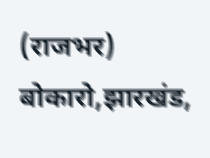(राजभर)
बोकारो,झारखंड,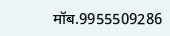मॉब.9955509286